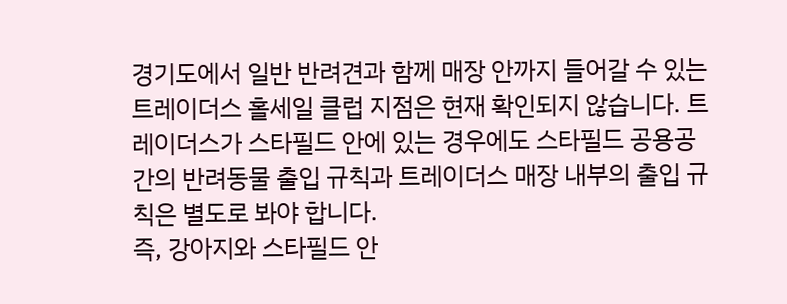경기도에서 일반 반려견과 함께 매장 안까지 들어갈 수 있는 트레이더스 홀세일 클럽 지점은 현재 확인되지 않습니다. 트레이더스가 스타필드 안에 있는 경우에도 스타필드 공용공간의 반려동물 출입 규칙과 트레이더스 매장 내부의 출입 규칙은 별도로 봐야 합니다.
즉, 강아지와 스타필드 안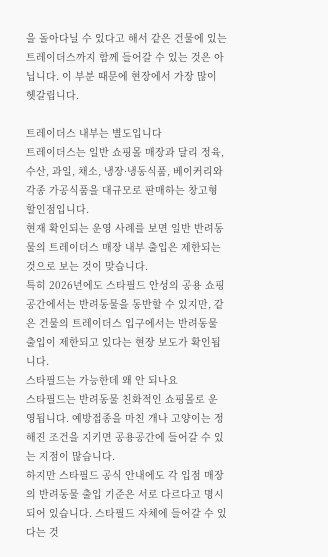을 돌아다닐 수 있다고 해서 같은 건물에 있는 트레이더스까지 함께 들어갈 수 있는 것은 아닙니다. 이 부분 때문에 현장에서 가장 많이 헷갈립니다.

트레이더스 내부는 별도입니다
트레이더스는 일반 쇼핑몰 매장과 달리 정육, 수산, 과일, 채소, 냉장·냉동식품, 베이커리와 각종 가공식품을 대규모로 판매하는 창고형 할인점입니다.
현재 확인되는 운영 사례를 보면 일반 반려동물의 트레이더스 매장 내부 출입은 제한되는 것으로 보는 것이 맞습니다.
특히 2026년에도 스타필드 안성의 공용 쇼핑공간에서는 반려동물을 동반할 수 있지만, 같은 건물의 트레이더스 입구에서는 반려동물 출입이 제한되고 있다는 현장 보도가 확인됩니다.
스타필드는 가능한데 왜 안 되나요
스타필드는 반려동물 친화적인 쇼핑몰로 운영됩니다. 예방접종을 마친 개나 고양이는 정해진 조건을 지키면 공용공간에 들어갈 수 있는 지점이 많습니다.
하지만 스타필드 공식 안내에도 각 입점 매장의 반려동물 출입 기준은 서로 다르다고 명시되어 있습니다. 스타필드 자체에 들어갈 수 있다는 것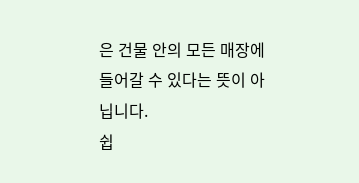은 건물 안의 모든 매장에 들어갈 수 있다는 뜻이 아닙니다.
쉽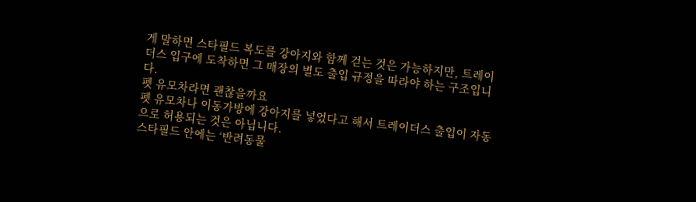게 말하면 스타필드 복도를 강아지와 함께 걷는 것은 가능하지만, 트레이더스 입구에 도착하면 그 매장의 별도 출입 규정을 따라야 하는 구조입니다.
펫 유모차라면 괜찮을까요
펫 유모차나 이동가방에 강아지를 넣었다고 해서 트레이더스 출입이 자동으로 허용되는 것은 아닙니다.
스타필드 안에는 ‘반려동물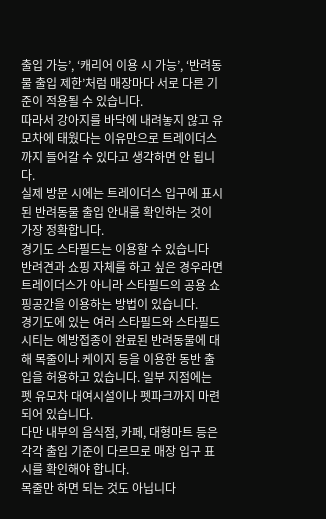출입 가능’, ‘캐리어 이용 시 가능’, ‘반려동물 출입 제한’처럼 매장마다 서로 다른 기준이 적용될 수 있습니다.
따라서 강아지를 바닥에 내려놓지 않고 유모차에 태웠다는 이유만으로 트레이더스까지 들어갈 수 있다고 생각하면 안 됩니다.
실제 방문 시에는 트레이더스 입구에 표시된 반려동물 출입 안내를 확인하는 것이 가장 정확합니다.
경기도 스타필드는 이용할 수 있습니다
반려견과 쇼핑 자체를 하고 싶은 경우라면 트레이더스가 아니라 스타필드의 공용 쇼핑공간을 이용하는 방법이 있습니다.
경기도에 있는 여러 스타필드와 스타필드 시티는 예방접종이 완료된 반려동물에 대해 목줄이나 케이지 등을 이용한 동반 출입을 허용하고 있습니다. 일부 지점에는 펫 유모차 대여시설이나 펫파크까지 마련되어 있습니다.
다만 내부의 음식점, 카페, 대형마트 등은 각각 출입 기준이 다르므로 매장 입구 표시를 확인해야 합니다.
목줄만 하면 되는 것도 아닙니다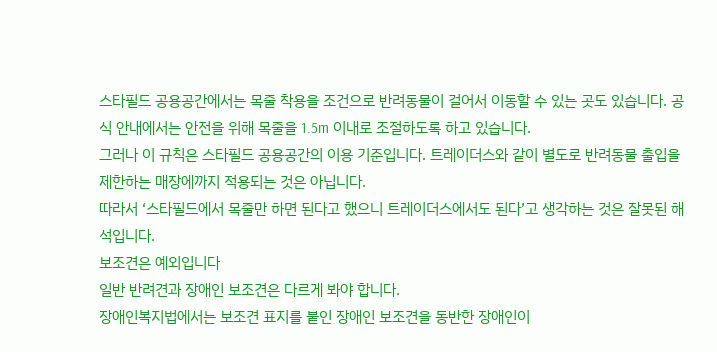스타필드 공용공간에서는 목줄 착용을 조건으로 반려동물이 걸어서 이동할 수 있는 곳도 있습니다. 공식 안내에서는 안전을 위해 목줄을 1.5m 이내로 조절하도록 하고 있습니다.
그러나 이 규칙은 스타필드 공용공간의 이용 기준입니다. 트레이더스와 같이 별도로 반려동물 출입을 제한하는 매장에까지 적용되는 것은 아닙니다.
따라서 ‘스타필드에서 목줄만 하면 된다고 했으니 트레이더스에서도 된다’고 생각하는 것은 잘못된 해석입니다.
보조견은 예외입니다
일반 반려견과 장애인 보조견은 다르게 봐야 합니다.
장애인복지법에서는 보조견 표지를 붙인 장애인 보조견을 동반한 장애인이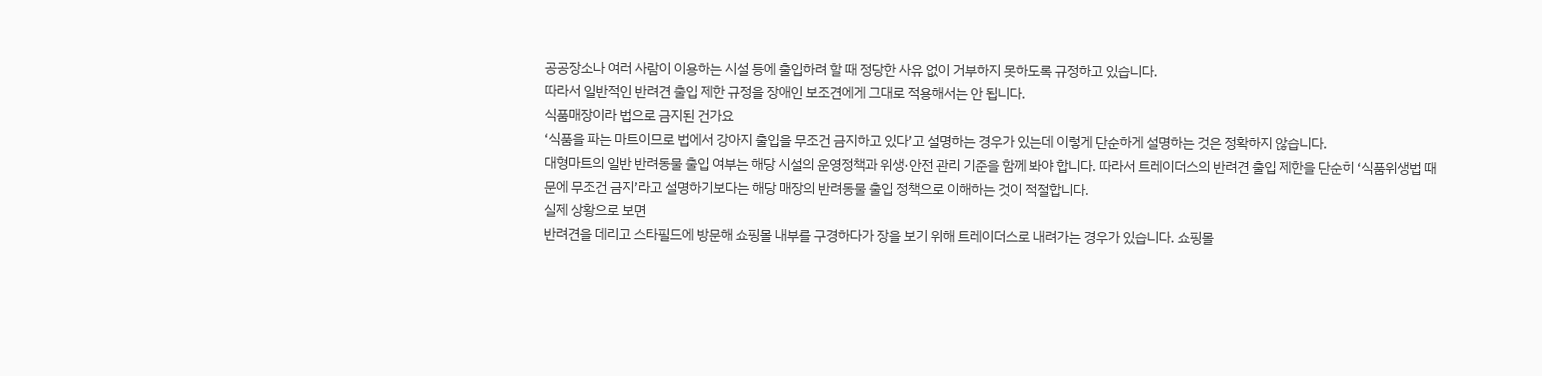공공장소나 여러 사람이 이용하는 시설 등에 출입하려 할 때 정당한 사유 없이 거부하지 못하도록 규정하고 있습니다.
따라서 일반적인 반려견 출입 제한 규정을 장애인 보조견에게 그대로 적용해서는 안 됩니다.
식품매장이라 법으로 금지된 건가요
‘식품을 파는 마트이므로 법에서 강아지 출입을 무조건 금지하고 있다’고 설명하는 경우가 있는데 이렇게 단순하게 설명하는 것은 정확하지 않습니다.
대형마트의 일반 반려동물 출입 여부는 해당 시설의 운영정책과 위생·안전 관리 기준을 함께 봐야 합니다. 따라서 트레이더스의 반려견 출입 제한을 단순히 ‘식품위생법 때문에 무조건 금지’라고 설명하기보다는 해당 매장의 반려동물 출입 정책으로 이해하는 것이 적절합니다.
실제 상황으로 보면
반려견을 데리고 스타필드에 방문해 쇼핑몰 내부를 구경하다가 장을 보기 위해 트레이더스로 내려가는 경우가 있습니다. 쇼핑몰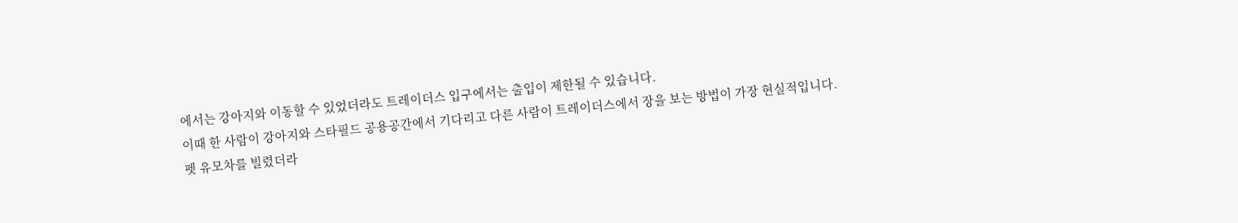에서는 강아지와 이동할 수 있었더라도 트레이더스 입구에서는 출입이 제한될 수 있습니다.
이때 한 사람이 강아지와 스타필드 공용공간에서 기다리고 다른 사람이 트레이더스에서 장을 보는 방법이 가장 현실적입니다.
펫 유모차를 빌렸더라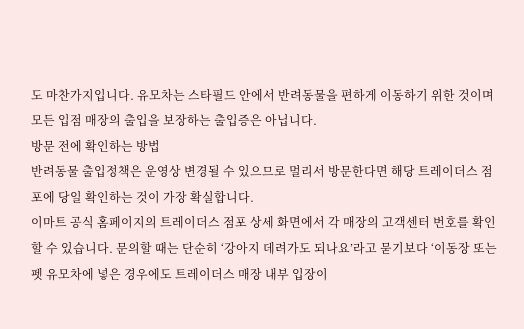도 마찬가지입니다. 유모차는 스타필드 안에서 반려동물을 편하게 이동하기 위한 것이며 모든 입점 매장의 출입을 보장하는 출입증은 아닙니다.
방문 전에 확인하는 방법
반려동물 출입정책은 운영상 변경될 수 있으므로 멀리서 방문한다면 해당 트레이더스 점포에 당일 확인하는 것이 가장 확실합니다.
이마트 공식 홈페이지의 트레이더스 점포 상세 화면에서 각 매장의 고객센터 번호를 확인할 수 있습니다. 문의할 때는 단순히 ‘강아지 데려가도 되나요’라고 묻기보다 ‘이동장 또는 펫 유모차에 넣은 경우에도 트레이더스 매장 내부 입장이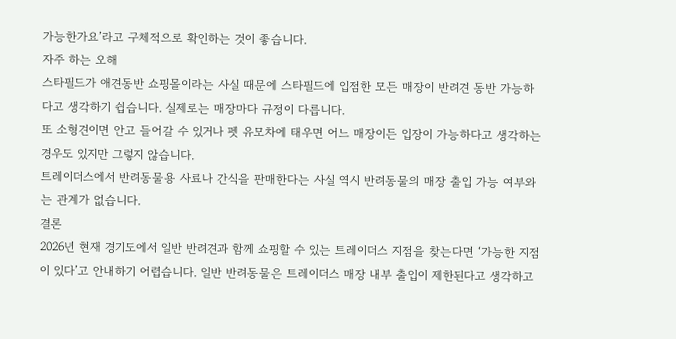가능한가요’라고 구체적으로 확인하는 것이 좋습니다.
자주 하는 오해
스타필드가 애견동반 쇼핑몰이라는 사실 때문에 스타필드에 입점한 모든 매장이 반려견 동반 가능하다고 생각하기 쉽습니다. 실제로는 매장마다 규정이 다릅니다.
또 소형견이면 안고 들어갈 수 있거나 펫 유모차에 태우면 어느 매장이든 입장이 가능하다고 생각하는 경우도 있지만 그렇지 않습니다.
트레이더스에서 반려동물용 사료나 간식을 판매한다는 사실 역시 반려동물의 매장 출입 가능 여부와는 관계가 없습니다.
결론
2026년 현재 경기도에서 일반 반려견과 함께 쇼핑할 수 있는 트레이더스 지점을 찾는다면 ‘가능한 지점이 있다’고 안내하기 어렵습니다. 일반 반려동물은 트레이더스 매장 내부 출입이 제한된다고 생각하고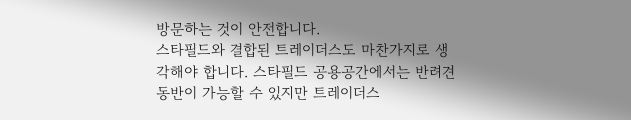방문하는 것이 안전합니다.
스타필드와 결합된 트레이더스도 마찬가지로 생각해야 합니다. 스타필드 공용공간에서는 반려견 동반이 가능할 수 있지만 트레이더스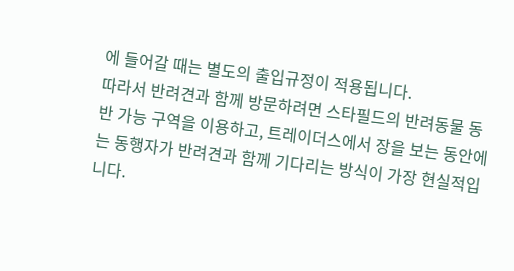에 들어갈 때는 별도의 출입규정이 적용됩니다.
따라서 반려견과 함께 방문하려면 스타필드의 반려동물 동반 가능 구역을 이용하고, 트레이더스에서 장을 보는 동안에는 동행자가 반려견과 함께 기다리는 방식이 가장 현실적입니다.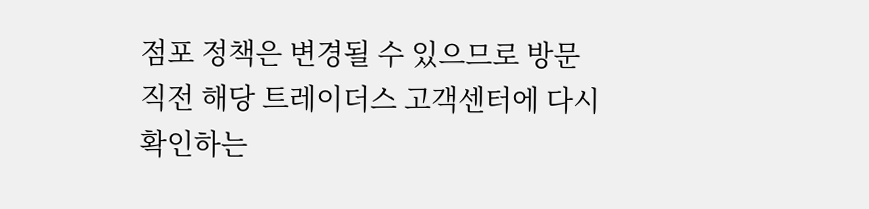점포 정책은 변경될 수 있으므로 방문 직전 해당 트레이더스 고객센터에 다시 확인하는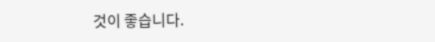것이 좋습니다.